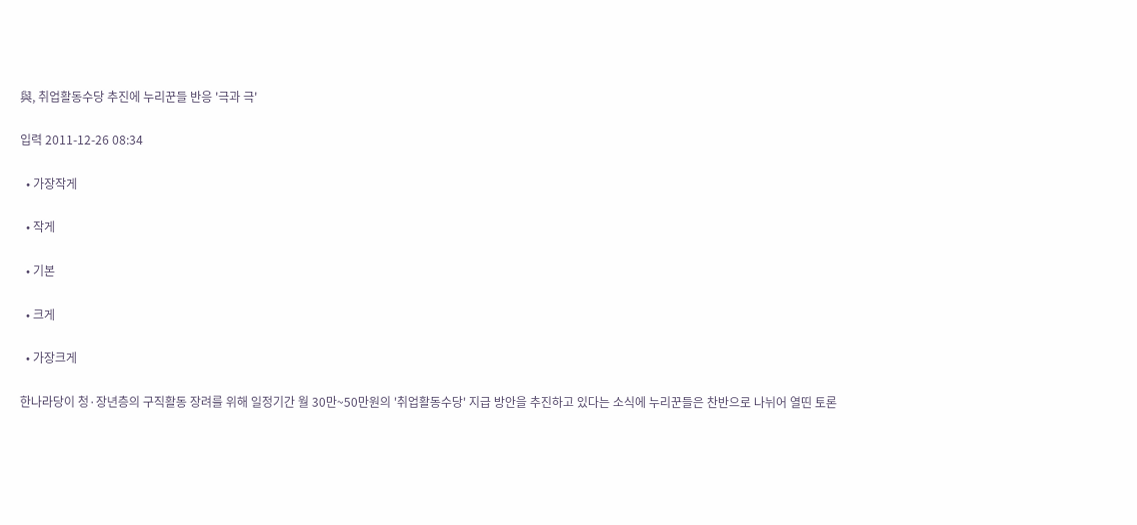與, 취업활동수당 추진에 누리꾼들 반응 '극과 극'

입력 2011-12-26 08:34

  • 가장작게

  • 작게

  • 기본

  • 크게

  • 가장크게

한나라당이 청·장년층의 구직활동 장려를 위해 일정기간 월 30만~50만원의 '취업활동수당' 지급 방안을 추진하고 있다는 소식에 누리꾼들은 찬반으로 나뉘어 열띤 토론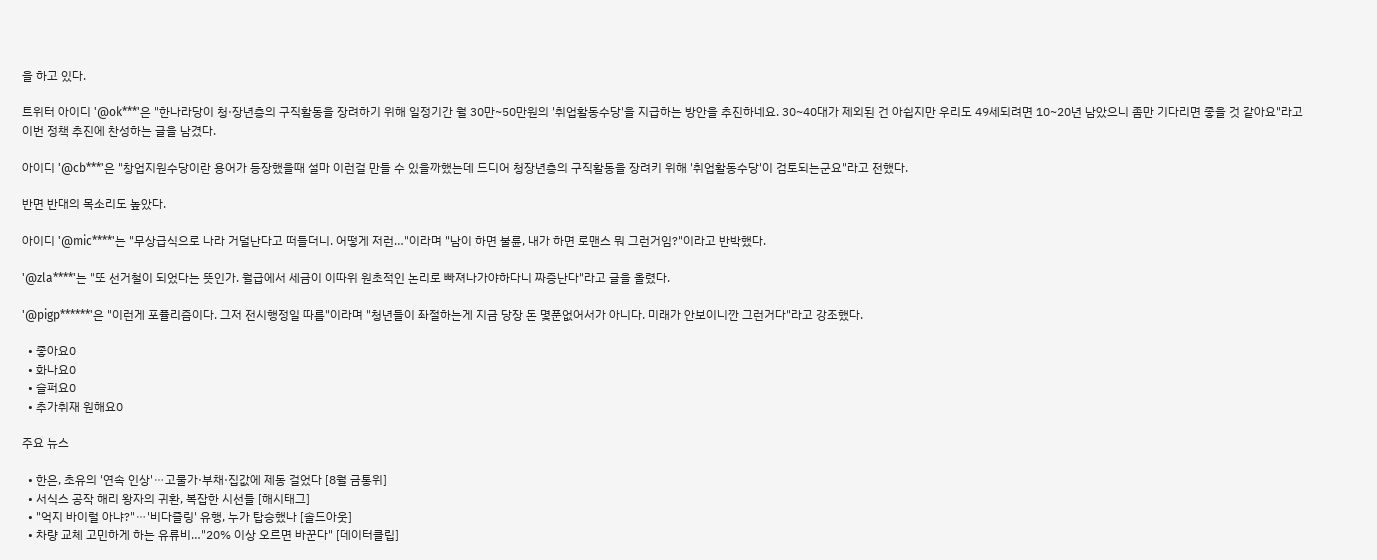을 하고 있다.

트위터 아이디 '@ok***'은 "한나라당이 청·장년층의 구직활동을 장려하기 위해 일정기간 월 30만~50만원의 '취업활동수당'을 지급하는 방안을 추진하네요. 30~40대가 제외된 건 아쉽지만 우리도 49세되려면 10~20년 남았으니 좀만 기다리면 좋을 것 같아요"라고 이번 정책 추진에 찬성하는 글을 남겼다.

아이디 '@cb***'은 "창업지원수당이란 용어가 등장했을때 설마 이런걸 만들 수 있을까했는데 드디어 청장년층의 구직활동을 장려키 위해 '취업활동수당'이 검토되는군요"라고 전했다.

반면 반대의 목소리도 높았다.

아이디 '@mic****'는 "무상급식으로 나라 거덜난다고 떠들더니. 어떻게 저런…"이라며 "남이 하면 불륜, 내가 하면 로맨스 뭐 그런거임?"이라고 반박했다.

'@zla****'는 "또 선거철이 되었다는 뜻인가. 월급에서 세금이 이따위 원초적인 논리로 빠져나가야하다니 짜증난다"라고 글을 올렸다.

'@pigp******'은 "이런게 포퓰리즘이다. 그저 전시행정일 따름"이라며 "청년들이 좌절하는게 지금 당장 돈 몇푼없어서가 아니다. 미래가 안보이니깐 그런거다"라고 강조했다.

  • 좋아요0
  • 화나요0
  • 슬퍼요0
  • 추가취재 원해요0

주요 뉴스

  • 한은, 초유의 '연속 인상'⋯고물가·부채·집값에 제동 걸었다 [8월 금통위]
  • 서식스 공작 해리 왕자의 귀환, 복잡한 시선들 [해시태그]
  • "억지 바이럴 아냐?"⋯'비다즐링' 유행, 누가 탑승했나 [솔드아웃]
  • 차량 교체 고민하게 하는 유류비…"20% 이상 오르면 바꾼다" [데이터클립]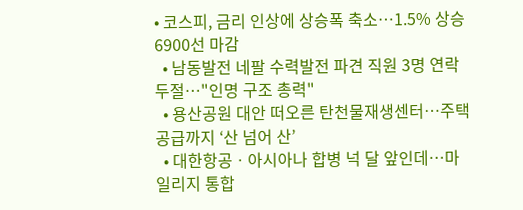• 코스피, 금리 인상에 상승폭 축소…1.5% 상승 6900선 마감
  • 남동발전 네팔 수력발전 파견 직원 3명 연락 두절⋯"인명 구조 총력"
  • 용산공원 대안 떠오른 탄천물재생센터⋯주택 공급까지 ‘산 넘어 산’
  • 대한항공ㆍ아시아나 합병 넉 달 앞인데⋯마일리지 통합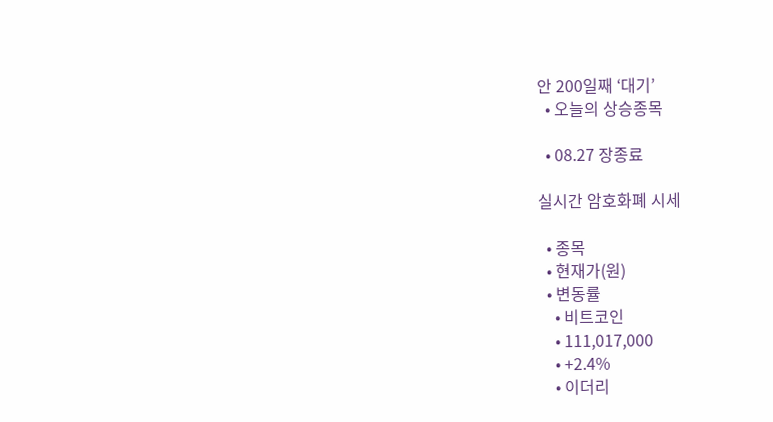안 200일째 ‘대기’
  • 오늘의 상승종목

  • 08.27 장종료

실시간 암호화폐 시세

  • 종목
  • 현재가(원)
  • 변동률
    • 비트코인
    • 111,017,000
    • +2.4%
    • 이더리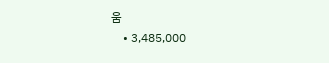움
    • 3,485,000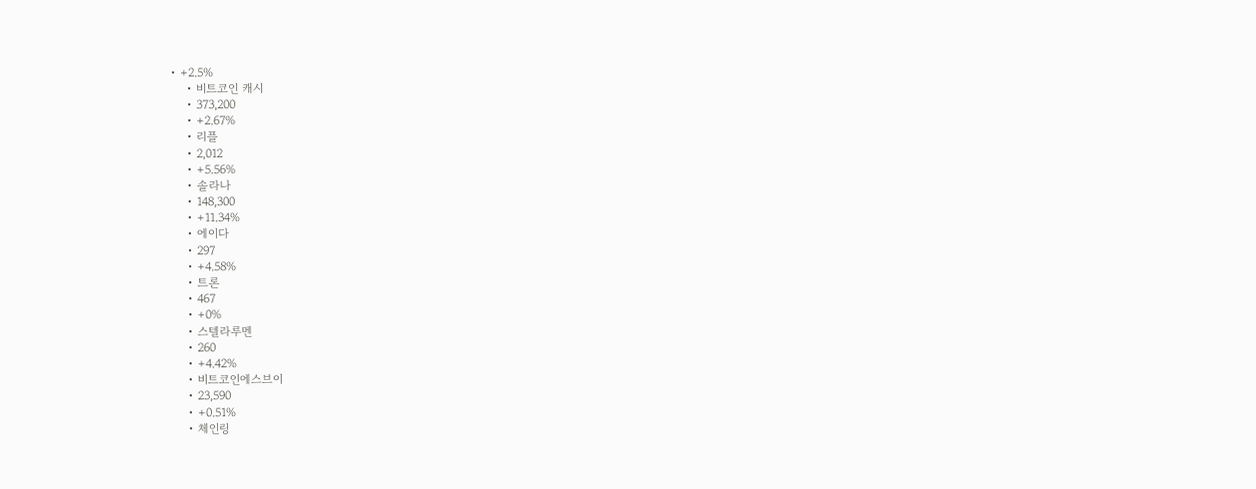• +2.5%
    • 비트코인 캐시
    • 373,200
    • +2.67%
    • 리플
    • 2,012
    • +5.56%
    • 솔라나
    • 148,300
    • +11.34%
    • 에이다
    • 297
    • +4.58%
    • 트론
    • 467
    • +0%
    • 스텔라루멘
    • 260
    • +4.42%
    • 비트코인에스브이
    • 23,590
    • +0.51%
    • 체인링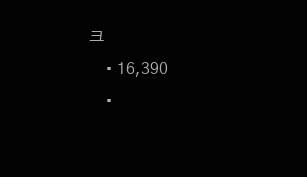크
    • 16,390
    •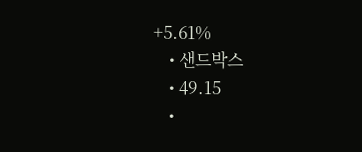+5.61%
    • 샌드박스
    • 49.15
    •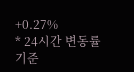+0.27%
* 24시간 변동률 기준